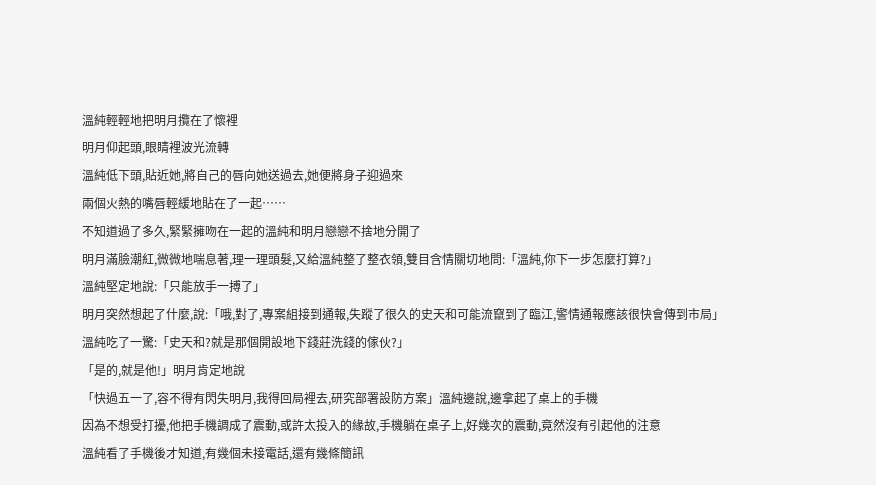溫純輕輕地把明月攬在了懷裡
明月仰起頭,眼睛裡波光流轉
溫純低下頭,貼近她,將自己的唇向她送過去,她便將身子迎過來
兩個火熱的嘴唇輕緩地貼在了一起……
不知道過了多久,緊緊擁吻在一起的溫純和明月戀戀不捨地分開了
明月滿臉潮紅,微微地喘息著,理一理頭髮,又給溫純整了整衣領,雙目含情關切地問:「溫純,你下一步怎麼打算?」
溫純堅定地說:「只能放手一搏了」
明月突然想起了什麼,說:「哦,對了,專案組接到通報,失蹤了很久的史天和可能流竄到了臨江,警情通報應該很快會傳到市局」
溫純吃了一驚:「史天和?就是那個開設地下錢莊洗錢的傢伙?」
「是的,就是他!」明月肯定地說
「快過五一了,容不得有閃失明月,我得回局裡去,研究部署設防方案」溫純邊說,邊拿起了桌上的手機
因為不想受打擾,他把手機調成了震動,或許太投入的緣故,手機躺在桌子上,好幾次的震動,竟然沒有引起他的注意
溫純看了手機後才知道,有幾個未接電話,還有幾條簡訊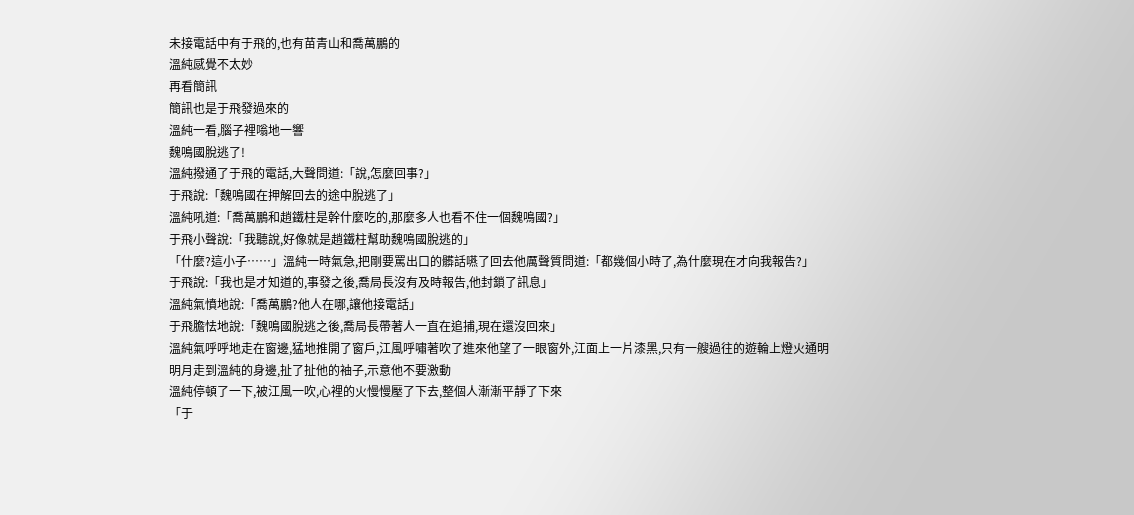未接電話中有于飛的,也有苗青山和喬萬鵬的
溫純感覺不太妙
再看簡訊
簡訊也是于飛發過來的
溫純一看,腦子裡嗡地一響
魏鳴國脫逃了!
溫純撥通了于飛的電話,大聲問道:「說,怎麼回事?」
于飛說:「魏鳴國在押解回去的途中脫逃了」
溫純吼道:「喬萬鵬和趙鐵柱是幹什麼吃的,那麼多人也看不住一個魏鳴國?」
于飛小聲說:「我聽說,好像就是趙鐵柱幫助魏鳴國脫逃的」
「什麼?這小子……」溫純一時氣急,把剛要罵出口的髒話嚥了回去他厲聲質問道:「都幾個小時了,為什麼現在才向我報告?」
于飛說:「我也是才知道的,事發之後,喬局長沒有及時報告,他封鎖了訊息」
溫純氣憤地說:「喬萬鵬?他人在哪,讓他接電話」
于飛膽怯地說:「魏鳴國脫逃之後,喬局長帶著人一直在追捕,現在還沒回來」
溫純氣呼呼地走在窗邊,猛地推開了窗戶,江風呼嘯著吹了進來他望了一眼窗外,江面上一片漆黑,只有一艘過往的遊輪上燈火通明
明月走到溫純的身邊,扯了扯他的袖子,示意他不要激動
溫純停頓了一下,被江風一吹,心裡的火慢慢壓了下去,整個人漸漸平靜了下來
「于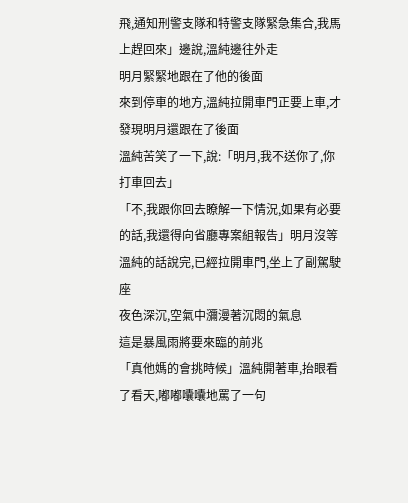飛,通知刑警支隊和特警支隊緊急集合,我馬上趕回來」邊說,溫純邊往外走
明月緊緊地跟在了他的後面
來到停車的地方,溫純拉開車門正要上車,才發現明月還跟在了後面
溫純苦笑了一下,說:「明月,我不送你了,你打車回去」
「不,我跟你回去瞭解一下情況,如果有必要的話,我還得向省廳專案組報告」明月沒等溫純的話說完,已經拉開車門,坐上了副駕駛座
夜色深沉,空氣中瀰漫著沉悶的氣息
這是暴風雨將要來臨的前兆
「真他媽的會挑時候」溫純開著車,抬眼看了看天,嘟嘟囔囔地罵了一句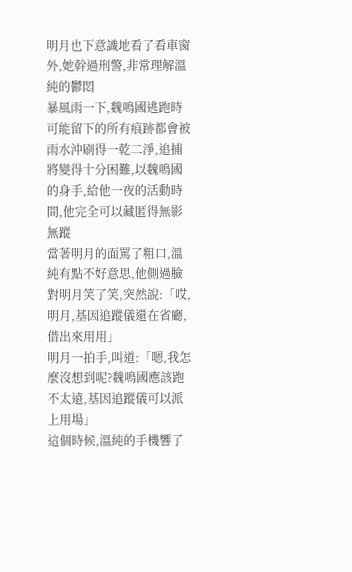明月也下意識地看了看車窗外,她幹過刑警,非常理解溫純的鬱悶
暴風雨一下,魏鳴國逃跑時可能留下的所有痕跡都會被雨水沖刷得一乾二淨,追捕將變得十分困難,以魏鳴國的身手,給他一夜的活動時間,他完全可以藏匿得無影無蹤
當著明月的面罵了粗口,溫純有點不好意思,他側過臉對明月笑了笑,突然說:「哎,明月,基因追蹤儀還在省廳,借出來用用」
明月一拍手,叫道:「嗯,我怎麼沒想到呢?魏鳴國應該跑不太遠,基因追蹤儀可以派上用場」
這個時候,溫純的手機響了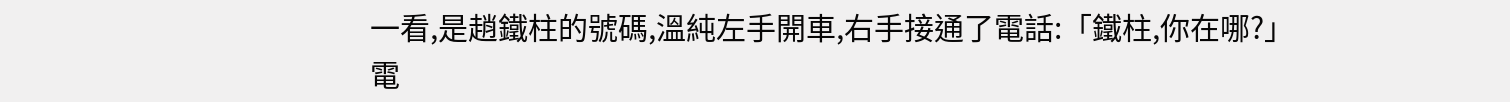一看,是趙鐵柱的號碼,溫純左手開車,右手接通了電話:「鐵柱,你在哪?」
電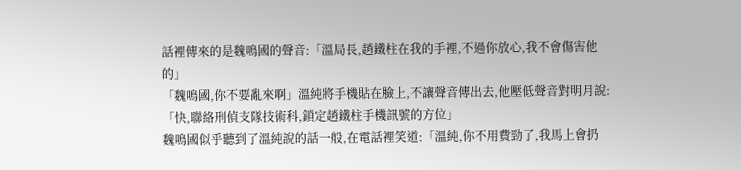話裡傳來的是魏鳴國的聲音:「溫局長,趙鐵柱在我的手裡,不過你放心,我不會傷害他的」
「魏鳴國,你不要亂來啊」溫純將手機貼在臉上,不讓聲音傳出去,他壓低聲音對明月說:「快,聯絡刑偵支隊技術科,鎖定趙鐵柱手機訊號的方位」
魏鳴國似乎聽到了溫純說的話一般,在電話裡笑道:「溫純,你不用費勁了,我馬上會扔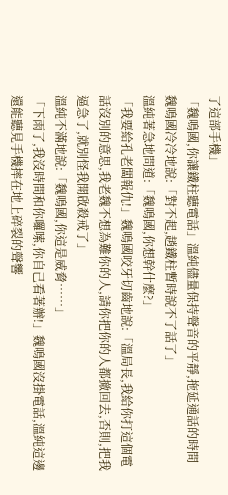了這部手機」
「魏鳴國,你讓鐵柱聽電話」溫純儘量保持聲音的平靜,拖延通話的時間
魏鳴國冷冷地說:「對不起,趙鐵柱暫時說不了話了」
溫純著急地問道:「魏鳴國,你想幹什麼?」
「我要給孔老闆報仇!」魏鳴國咬牙切齒地說:「溫局長,我給你打這個電話沒別的意思,我老魏不想為難你的人,請你把你的人都撤回去,否則,把我逼急了,就別怪我開啟殺戒了」
溫純不滿地說:「魏鳴國,你這是威脅……」
「下雨了,我沒時間和你囉嗦,你自己看著辦!」魏鳴國沒掛電話,溫純這邊還能聽見手機摔在地上碎裂的聲響